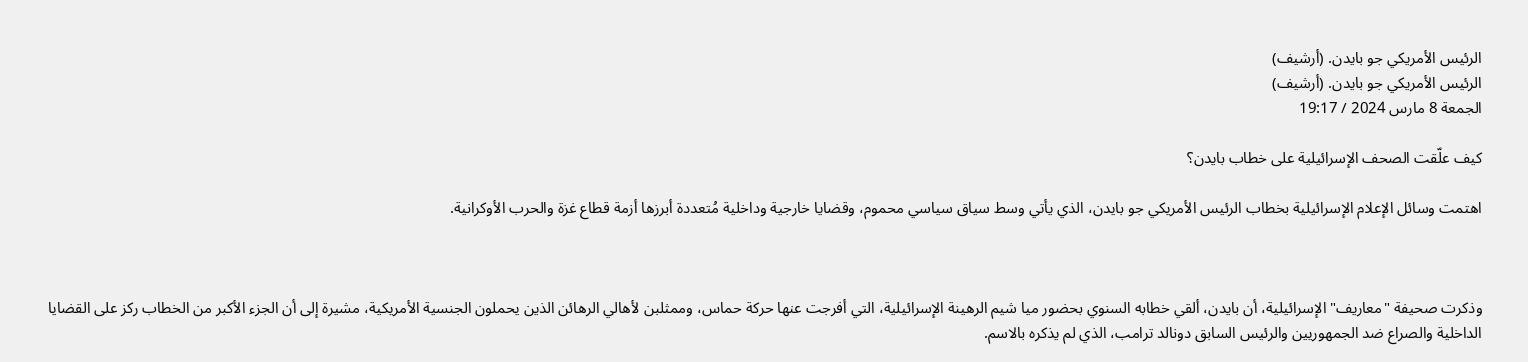الرئيس الأمريكي جو بايدن. (أرشيف)
الرئيس الأمريكي جو بايدن. (أرشيف)
الجمعة 8 مارس 2024 / 19:17

كيف علّقت الصحف الإسرائيلية على خطاب بايدن؟

اهتمت وسائل الإعلام الإسرائيلية بخطاب الرئيس الأمريكي جو بايدن، الذي يأتي وسط سياق سياسي محموم، وقضايا خارجية وداخلية مُتعددة أبرزها أزمة قطاع غزة والحرب الأوكرانية.



وذكرت صحيفة "معاريف" الإسرائيلية، أن بايدن، ألقي خطابه السنوي بحضور ميا شيم الرهينة الإسرائيلية، التي أفرجت عنها حركة حماس، وممثلبن لأهالي الرهائن الذين يحملون الجنسية الأمريكية، مشيرة إلى أن الجزء الأكبر من الخطاب ركز على القضايا الداخلية والصراع ضد الجمهوريين والرئيس السابق دونالد ترامب، الذي لم يذكره بالاسم.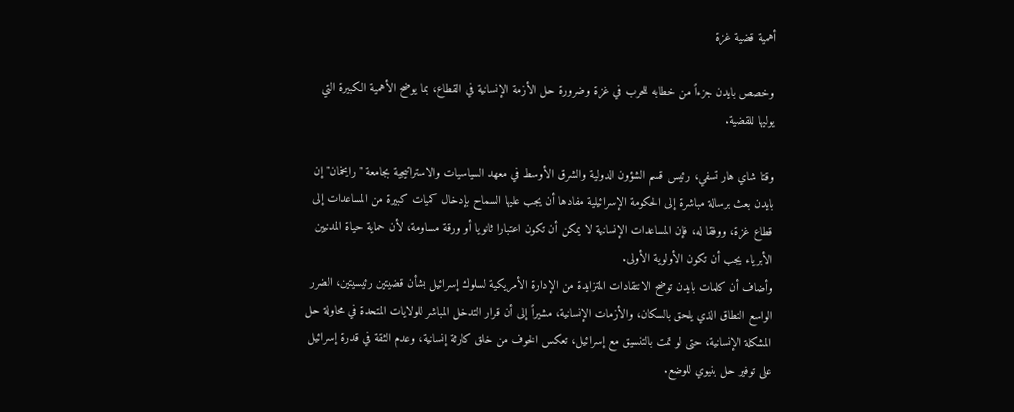أهمية قضية غزة

وخصص بايدن جزءاً من خطابه للحرب في غزة وضرورة حل الأزمة الإنسانية في القطاع، بما يوضح الأهمية الكبيرة التي يوليها للقضية.

وقتا شاي هار تسفي، رئيس قسم الشؤون الدولية والشرق الأوسط في معهد السياسيات والاستراتيجية بجامعة "رايخمان" إن بايدن بعث برسالة مباشرة إلى الحكومة الإسرائيلية مفادها أن يجب عليها السماح بإدخال كميات كبيرة من المساعدات إلى قطاع غزة، ووفقا له، فإن المساعدات الإنسانية لا يمكن أن تكون اعتبارا ثانويا أو ورقة مساومة، لأن حماية حياة المدنيين الأبرياء يجب أن تكون الأولوية الأولى.
وأضاف أن كلمات بايدن توضح الانتقادات المتزايدة من الإدارة الأمريكية لسلوك إسرائيل بشأن قضيتين رئيسيتين، الضرر الواسع النطاق الذي يلحق بالسكان، والأزمات الإنسانية، مشيراً إلى أن قرار التدخل المباشر للولايات المتحدة في محاولة حل المشكلة الإنسانية، حتى لو تمت بالتنسيق مع إسرائيل، تعكس الخوف من خلق كارثة إنسانية، وعدم الثقة في قدرة إسرائيل على توفير حل بنيوي للوضع.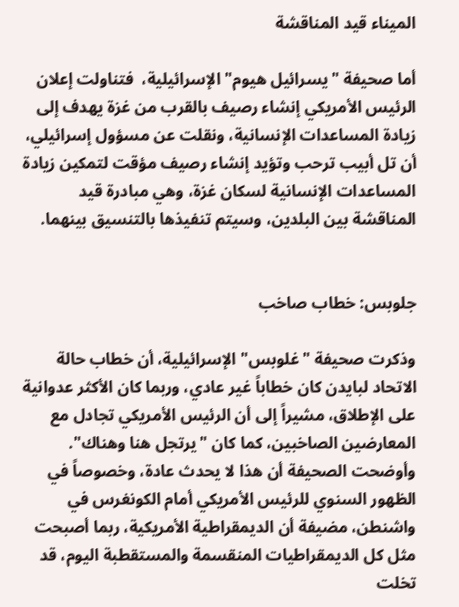الميناء قيد المناقشة

أما صحيفة "يسرائيل هيوم" الإسرائيلية،  فتناولت إعلان الرئيس الأمريكي إنشاء رصيف بالقرب من غزة يهدف إلى زيادة المساعدات الإنسانية، ونقلت عن مسؤول إسرائيلي، أن تل أبيب ترحب وتؤيد إنشاء رصيف مؤقت لتمكين زيادة المساعدات الإنسانية لسكان غزة، وهي مبادرة قيد المناقشة بين البلدين، وسيتم تنفيذها بالتنسيق بينهما.


جلوبس: خطاب صاخب

وذكرت صحيفة "غلوبس" الإسرائيلية، أن خطاب حالة الاتحاد لبايدن كان خطاباً غير عادي، وربما كان الأكثر عدوانية على الإطلاق، مشيراً إلى أن الرئيس الأمريكي تجادل مع المعارضين الصاخبين، كما كان "يرتجل هنا وهناك".
وأوضحت الصحيفة أن هذا لا يحدث عادة، وخصوصاً في الظهور السنوي للرئيس الأمريكي أمام الكونغرس في واشنطن، مضيفة أن الديمقراطية الأمريكية، ربما أصبحت مثل كل الديمقراطيات المنقسمة والمستقطبة اليوم، قد تخلت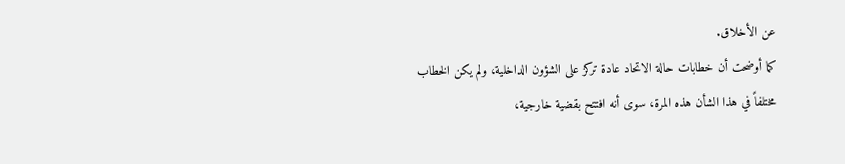عن الأخلاق.
كما أوضحت أن خطابات حالة الاتحاد عادة تركز على الشؤون الداخلية، ولم يكن الخطاب مختلفاً في هذا الشأن هذه المرة، سوى أنه افتتح بقضية خارجية،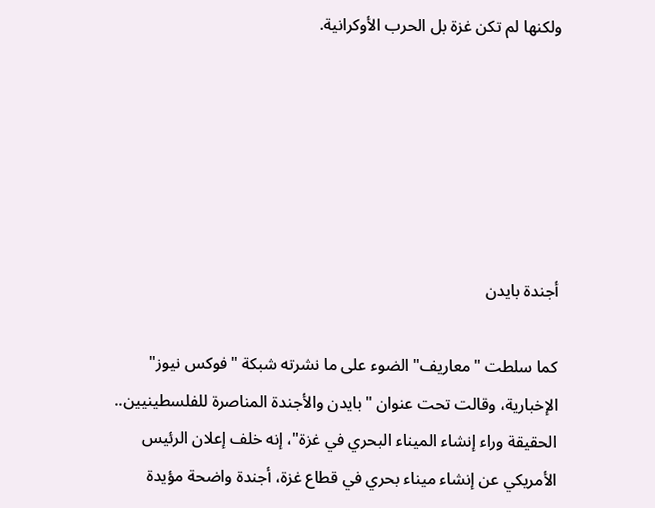ولكنها لم تكن غزة بل الحرب الأوكرانية.






أجندة بايدن

كما سلطت "معاريف" الضوء على ما نشرته شبكة "فوكس نيوز" الإخبارية، وقالت تحت عنوان "بايدن والأجندة المناصرة للفلسطينيين.. الحقيقة وراء إنشاء الميناء البحري في غزة"، إنه خلف إعلان الرئيس الأمريكي عن إنشاء ميناء بحري في قطاع غزة، أجندة واضحة مؤيدة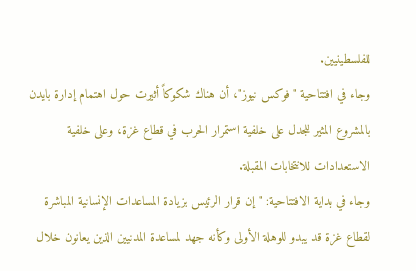للفلسطينيين.
وجاء في افتتاحية "فوكس نيوز"، أن هناك شكوكاً أثيرت حول اهتمام إدارة بايدن  بالمشروع المثير للجدل على خلفية استمرار الحرب في قطاع غزة، وعلى خلفية الاستعدادات للانتخابات المقبلة.
وجاء في بداية الافتتاحية: "إن قرار الرئيس بزيادة المساعدات الإنسانية المباشرة لقطاع غزة قد يبدو للوهلة الأولى وكأنه جهد لمساعدة المدنيين الذين يعانون خلال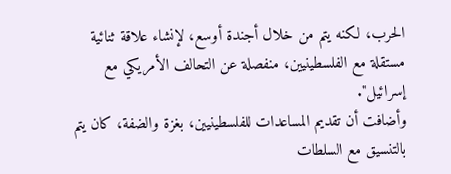الحرب، لكنه يتم من خلال أجندة أوسع، لإنشاء علاقة ثنائية مستقلة مع الفلسطينيين، منفصلة عن التحالف الأمريكي مع إسرائيل".
وأضافت أن تقديم المساعدات للفلسطينيين، بغزة والضفة، كان يتم بالتنسيق مع السلطات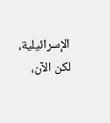الإسرائيلية، لكن الآن،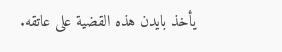يأخذ بايدن هذه القضية على عاتقه.